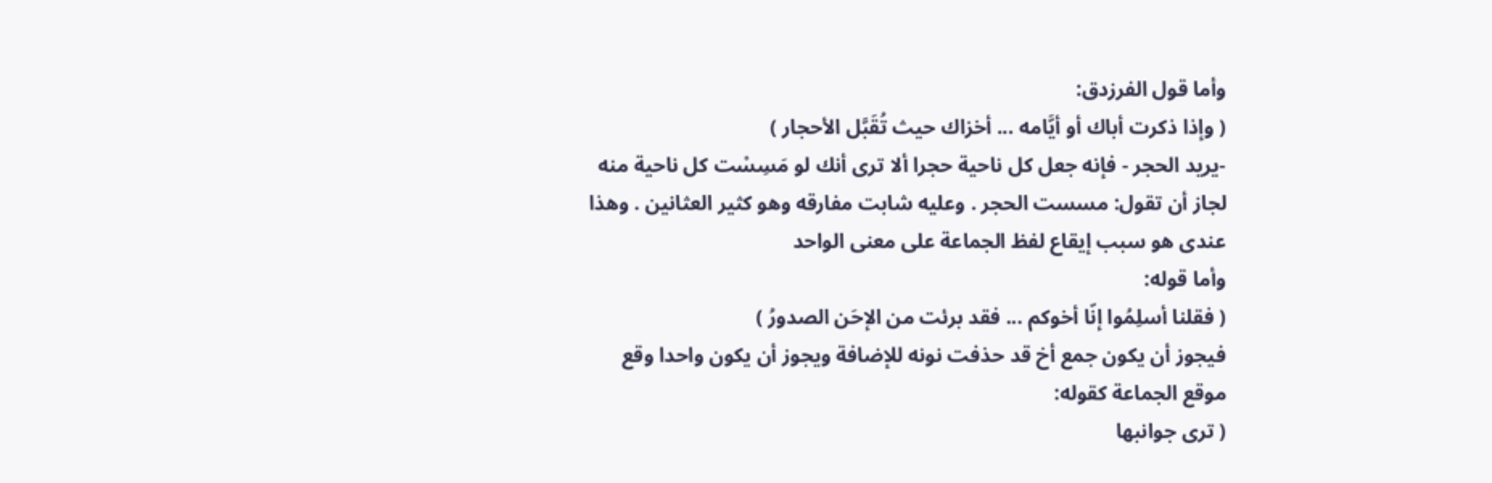وأما قول الفرزدق:
( وإذا ذكرت أباك أو أيَّامه ... أخزاك حيث تُقَبَّل الأحجار )
-يريد الحجر - فإنه جعل كل ناحية حجرا ألا ترى أنك لو مَسِسْت كل ناحية منه لجاز أن تقول: مسست الحجر . وعليه شابت مفارقه وهو كثير العثانين . وهذا عندى هو سبب إيقاع لفظ الجماعة على معنى الواحد
وأما قوله:
( فقلنا أسلِمُوا إنّا أخوكم ... فقد برئت من الإحَن الصدورُ )
فيجوز أن يكون جمع أخ قد حذفت نونه للإضافة ويجوز أن يكون واحدا وقع موقع الجماعة كقوله:
( ترى جوانبها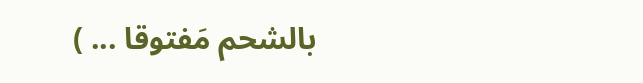بالشحم مَفتوقا ... )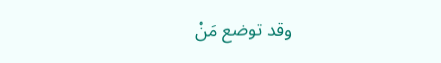وقد توضع مَنْ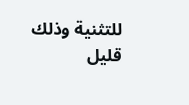للتثنية وذلك قليل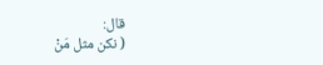قال:
( نكن مثل مَنْ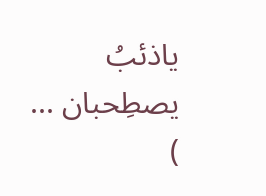ياذئبُ يصطِحبان ... )